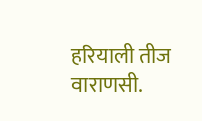हरियाली तीज
वाराणसी.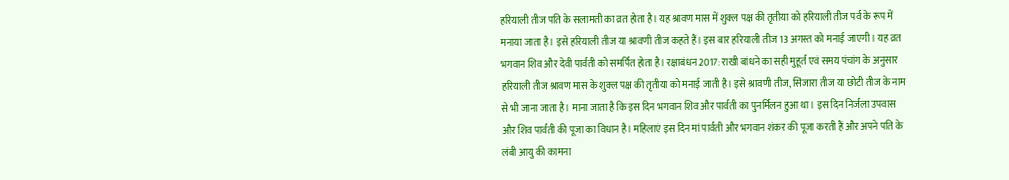हरियाली तीज पति के सलामती का व्रत होता है। यह श्रावण मास में शुक्ल पक्ष की तृतीया को हरियाली तीज पर्व के रूप में मनाया जाता है। इसे हरियाली तीज या श्रावणी तीज कहते हैं। इस बार हरियाली तीज 13 अगस्त को मनाई जाएगी। यह व्रत भगवान शिव और देवी पार्वती को समर्पित होता है। रक्षाबंधन 2017: राखी बांधने का सही मुहूर्त एवं समय पंचांग के अनुसार हरियाली तीज श्रावण मास के शुक्ल पक्ष की तृतीया को मनाई जाती है। इसे श्रावणी तीज, सिंजारा तीज या छोटी तीज के नाम से भी जाना जाता है। माना जाता है कि इस दिन भगवान शिव और पार्वती का पुनर्मिलन हुआ था। इस दिन निर्जला उपवास और शिव पार्वती की पूजा का विधान है। महिलाएं इस दिन मां पार्वती और भगवान शंकर की पूजा करती हैं और अपने पति के लंबी आयु की कामना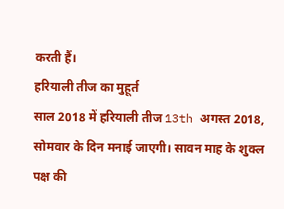करती हैं।
हरियाली तीज का मुहूर्त
साल 2018 में हरियाली तीज 13th अगस्त 2018, सोमवार के दिन मनाई जाएगी। सावन माह के शुक्ल पक्ष की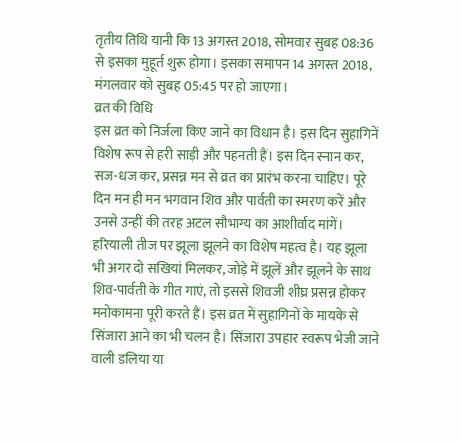तृतीय तिथि यानी कि 13 अगस्त 2018, सोमवार सुबह 08:36 से इसका मुहूर्त शुरू होगा। इसका समापन 14 अगस्त 2018, मंगलवार को सुबह 05:45 पर हो जाएगा।
व्रत की विधि
इस व्रत को निर्जला किए जाने का विधान है। इस दिन सुहागिनें विशेष रूप से हरी साड़ी और पहनती हैं। इस दिन स्नान कर, सज-धज कर, प्रसन्न मन से व्रत का प्रारंभ करना चाहिए। पूरे दिन मन ही मन भगवान शिव और पार्वती का स्मरण करें और उनसे उन्हीं की तरह अटल सौभाग्य का आशीर्वाद मांगें। हरियाली तीज पर झूला झूलने का विशेष महत्व है। यह झूला भी अगर दो सखियां मिलकर, जोड़े में झूलें और झूलने के साथ शिव-पार्वती के गीत गाएं, तो इससे शिवजी शीघ्र प्रसन्न होकर मनोकामना पूरी करते हैं। इस व्रत में सुहागिनों के मायके से सिंजारा आने का भी चलन है। सिंजारा उपहार स्वरूप भेजी जाने वाली डलिया या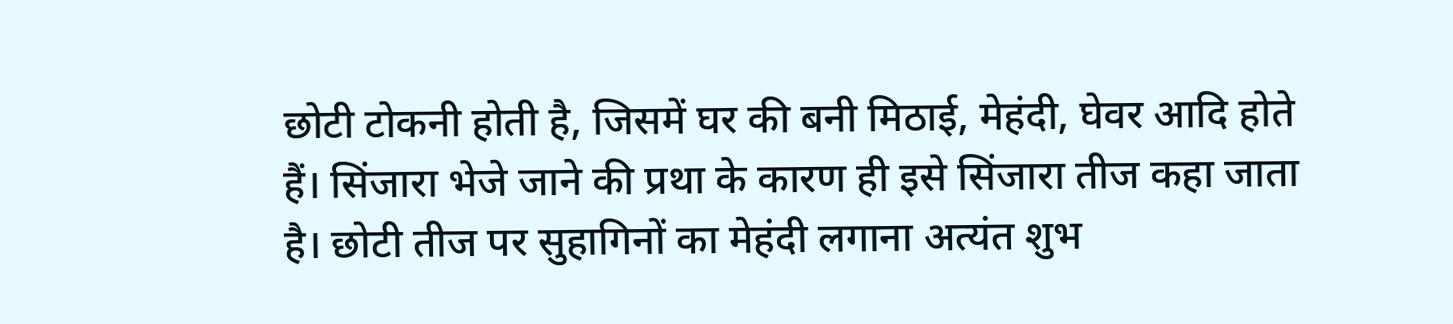छोटी टोकनी होती है, जिसमें घर की बनी मिठाई, मेहंदी, घेवर आदि होते हैं। सिंजारा भेजे जाने की प्रथा के कारण ही इसे सिंजारा तीज कहा जाता है। छोटी तीज पर सुहागिनों का मेहंदी लगाना अत्यंत शुभ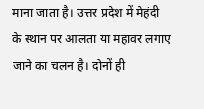माना जाता है। उत्तर प्रदेश में मेहंदी के स्थान पर आलता या महावर लगाए जाने का चलन है। दोनों ही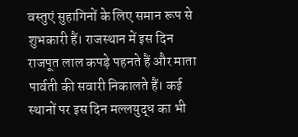वस्तुएं सुहागिनों के लिए समान रूप से शुभकारी हैं। राजस्थान में इस दिन राजपूत लाल कपड़े पहनते हैं और माता पार्वती की सवारी निकालते हैं। कई स्थानों पर इस दिन मल्लयुद्ध का भी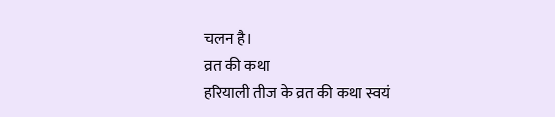चलन है।
व्रत की कथा
हरियाली तीज के व्रत की कथा स्वयं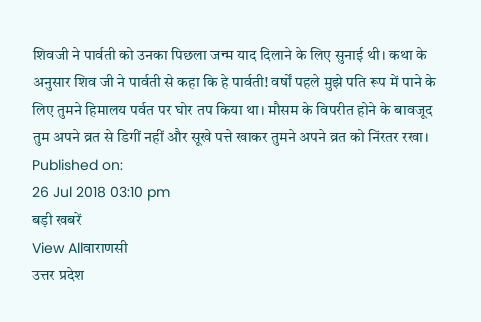शिवजी ने पार्वती को उनका पिछला जन्म याद दिलाने के लिए सुनाई थी। कथा के अनुसार शिव जी ने पार्वती से कहा कि हे पार्वती! वर्षों पहले मुझे पति रूप में पाने के लिए तुमने हिमालय पर्वत पर घोर तप किया था। मौसम के विपरीत होने के बावजूद तुम अपने व्रत से डिगीं नहीं और सूखे पत्ते खाकर तुमने अपने व्रत को निंरतर रखा।
Published on:
26 Jul 2018 03:10 pm
बड़ी खबरें
View Allवाराणसी
उत्तर प्रदेश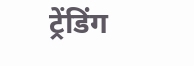ट्रेंडिंग